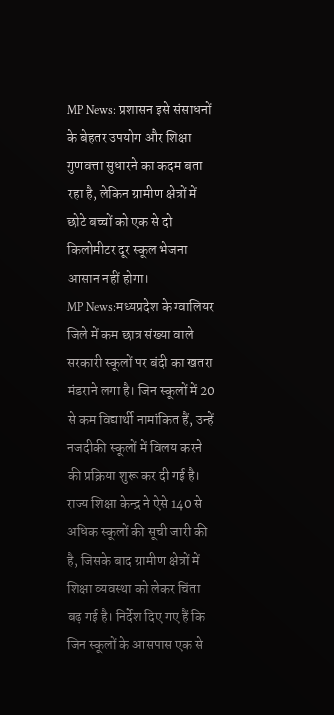MP News: प्रशासन इसे संसाधनों के बेहतर उपयोग और शिक्षा गुणवत्ता सुधारने का कदम बता रहा है, लेकिन ग्रामीण क्षेत्रों में छोटे बच्चों को एक से दो किलोमीटर दूर स्कूल भेजना आसान नहीं होगा।
MP News:मध्यप्रदेश के ग्वालियर जिले में कम छात्र संख्या वाले सरकारी स्कूलों पर बंदी का खतरा मंडराने लगा है। जिन स्कूलों में 20 से कम विद्यार्थी नामांकित हैं, उन्हें नजदीकी स्कूलों में विलय करने की प्रक्रिया शुरू कर दी गई है। राज्य शिक्षा केन्द्र ने ऐसे 140 से अधिक स्कूलों की सूची जारी की है, जिसके बाद ग्रामीण क्षेत्रों में शिक्षा व्यवस्था को लेकर चिंता बढ़ गई है। निर्देश दिए गए हैं कि जिन स्कूलों के आसपास एक से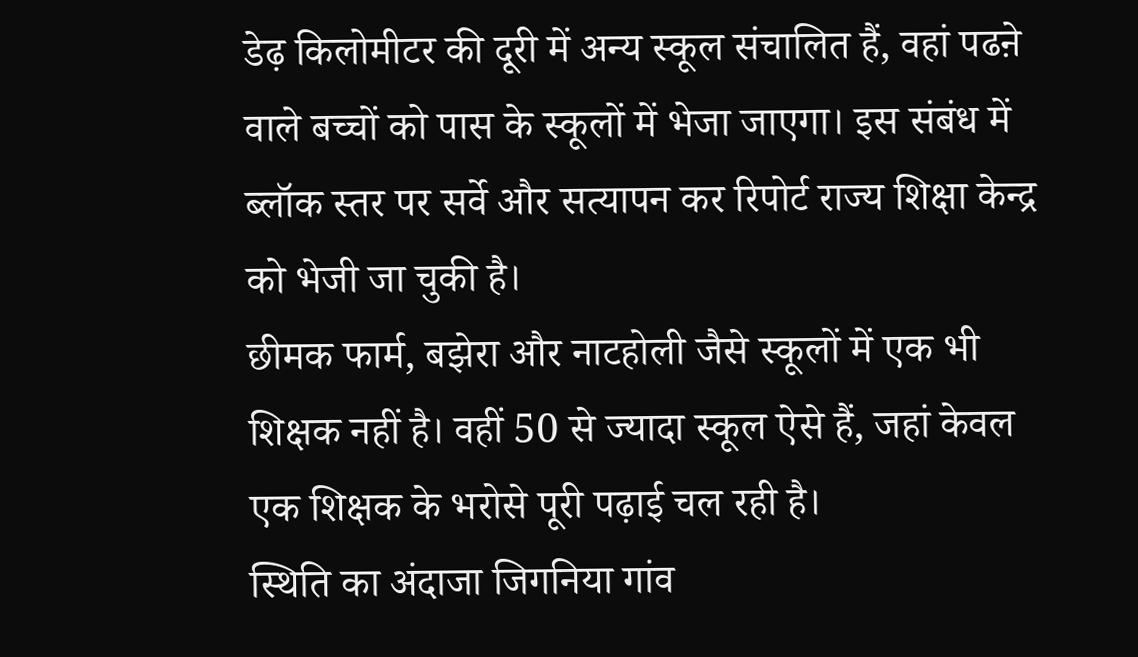डेढ़ किलोमीटर की दूरी में अन्य स्कूल संचालित हैं, वहां पढऩे वाले बच्चों को पास के स्कूलों में भेजा जाएगा। इस संबंध में ब्लॉक स्तर पर सर्वे और सत्यापन कर रिपोर्ट राज्य शिक्षा केन्द्र को भेजी जा चुकी है।
छीमक फार्म, बझेरा और नाटहोली जैसे स्कूलों में एक भी शिक्षक नहीं है। वहीं 50 से ज्यादा स्कूल ऐसे हैं, जहां केवल एक शिक्षक के भरोसे पूरी पढ़ाई चल रही है।
स्थिति का अंदाजा जिगनिया गांव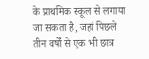के प्राथमिक स्कूल से लगाया जा सकता है, जहां पिछले तीन वर्षों से एक भी छात्र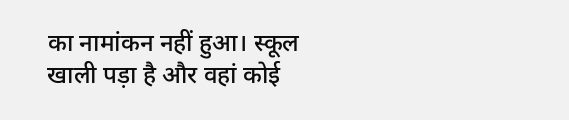का नामांकन नहीं हुआ। स्कूल खाली पड़ा है और वहां कोई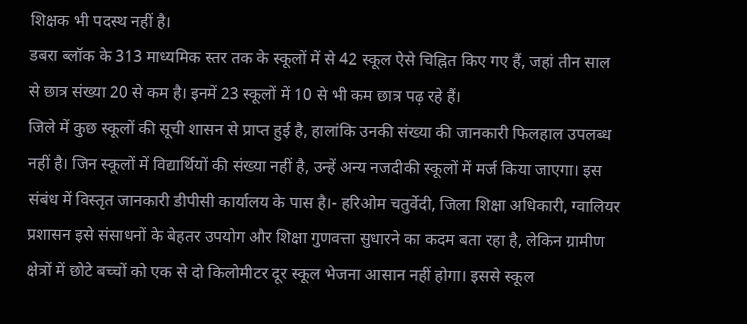शिक्षक भी पदस्थ नहीं है।
डबरा ब्लॉक के 313 माध्यमिक स्तर तक के स्कूलों में से 42 स्कूल ऐसे चिह्नित किए गए हैं, जहां तीन साल से छात्र संख्या 20 से कम है। इनमें 23 स्कूलों में 10 से भी कम छात्र पढ़ रहे हैं।
जिले में कुछ स्कूलों की सूची शासन से प्राप्त हुई है, हालांकि उनकी संख्या की जानकारी फिलहाल उपलब्ध नहीं है। जिन स्कूलों में विद्यार्थियों की संख्या नहीं है, उन्हें अन्य नजदीकी स्कूलों में मर्ज किया जाएगा। इस संबंध में विस्तृत जानकारी डीपीसी कार्यालय के पास है।- हरिओम चतुर्वेदी, जिला शिक्षा अधिकारी, ग्वालियर
प्रशासन इसे संसाधनों के बेहतर उपयोग और शिक्षा गुणवत्ता सुधारने का कदम बता रहा है, लेकिन ग्रामीण क्षेत्रों में छोटे बच्चों को एक से दो किलोमीटर दूर स्कूल भेजना आसान नहीं होगा। इससे स्कूल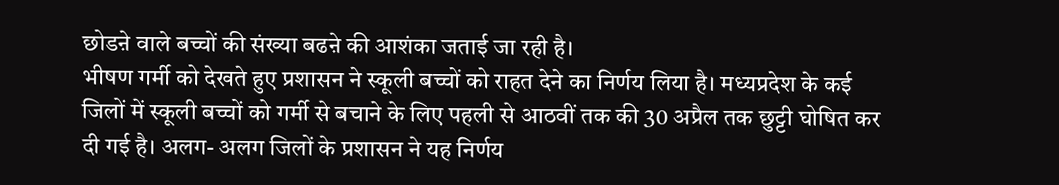छोडऩे वाले बच्चों की संख्या बढऩे की आशंका जताई जा रही है।
भीषण गर्मी को देखते हुए प्रशासन ने स्कूली बच्चों को राहत देने का निर्णय लिया है। मध्यप्रदेश के कई जिलों में स्कूली बच्चों को गर्मी से बचाने के लिए पहली से आठवीं तक की 30 अप्रैल तक छुट्टी घोषित कर दी गई है। अलग- अलग जिलों के प्रशासन ने यह निर्णय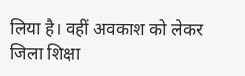लिया है। वहीं अवकाश को लेकर जिला शिक्षा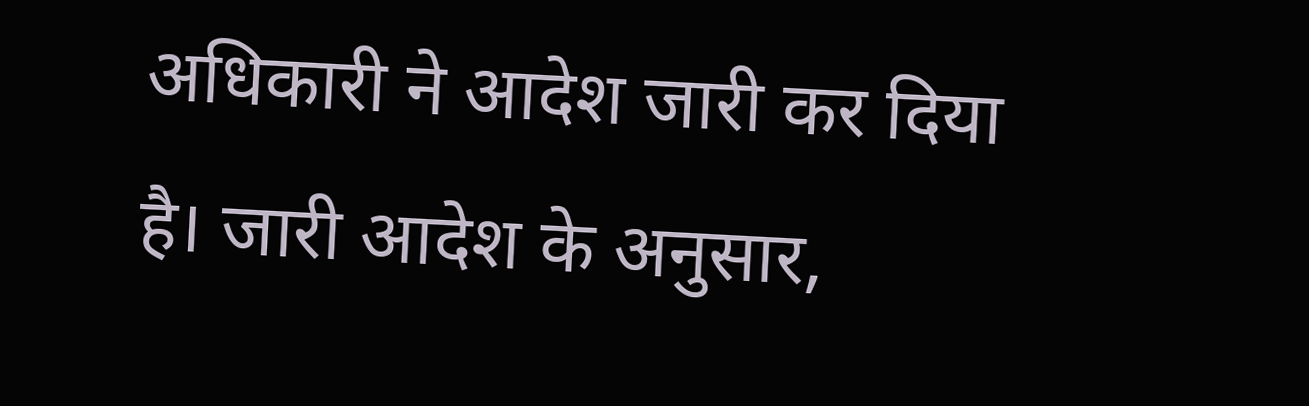अधिकारी ने आदेश जारी कर दिया है। जारी आदेश के अनुसार,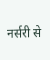नर्सरी से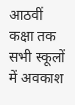आठवीं कक्षा तक सभी स्कूलों में अवकाश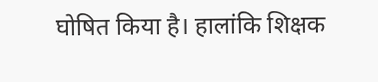घोषित किया है। हालांकि शिक्षक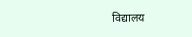विद्यालय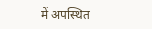में अपस्थित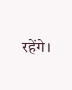रहेंगे।